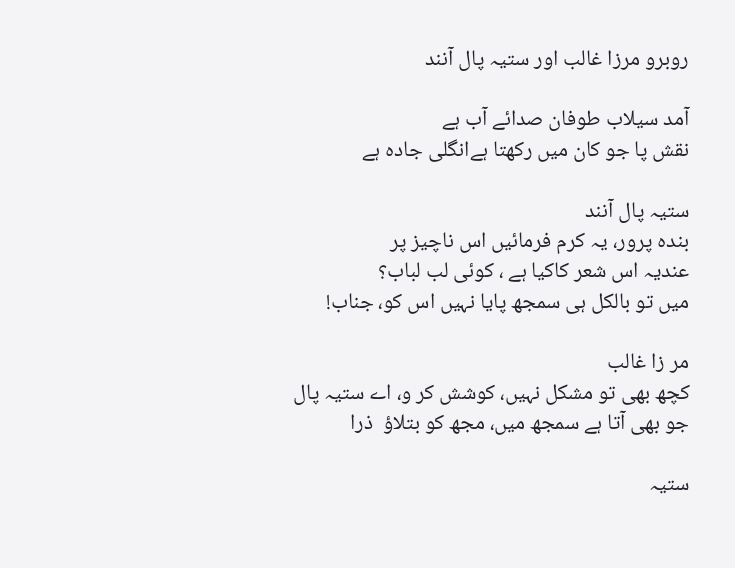روبرو مرزا غالب اور ستیہ پال آنند

آمد سیلاب طوفان صدائے آب ہے
نقش پا جو کان میں رکھتا ہےانگلی جادہ ہے

ستیہ پال آنند
بندہ پرور، یہ کرم فرمائیں اس ناچیز پر
عندیہ اس شعر کاکیا ہے ، کوئی لب لباب؟
میں تو بالکل ہی سمجھ پایا نہیں اس کو، جناب!

مر زا غالب
کچھ بھی تو مشکل نہیں، کوشش کر و، اے ستیہ پال
جو بھی آتا ہے سمجھ میں، مجھ کو بتلاؤ  ذرا

ستیہ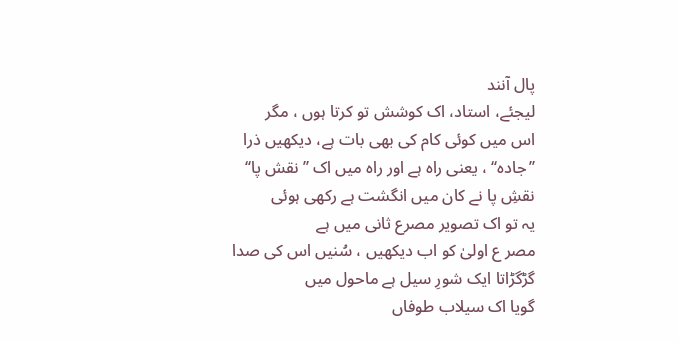پال آنند
لیجئے، استاد، اک کوشش تو کرتا ہوں ، مگر
اس میں کوئی کام کی بھی بات ہے، دیکھیں ذرا
’’جادہ‘‘ ، یعنی راہ ہے اور راہ میں اک ’’نقش پا‘‘
نقشِ پا نے کان میں انگشت ہے رکھی ہوئی
یہ تو اک تصویر مصرع ثانی میں ہے
مصر ع اولیٰ کو اب دیکھیں ، سُنیں اس کی صدا
گڑگڑاتا ایک شورِ سیل ہے ماحول میں
گویا اک سیلاب طوفاں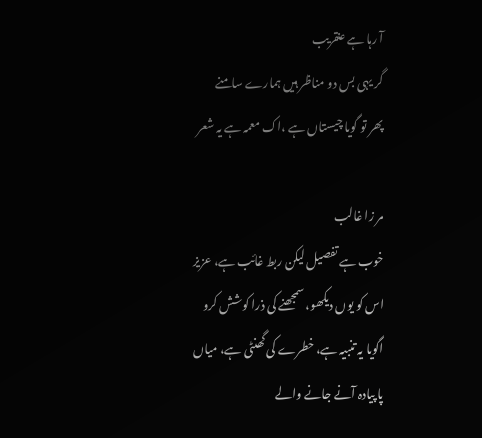آ رہا ہے عنقریب
گر یہی بس دو مناظر ہیں ہمارے سامنے
پھر تو گویا چیستاں ہے ،اک معمہ ہے یہ شعر

مر زا غالب
خوب ہے تفصیل لیکن ربط غائب ہے، عزیز
اس کو یوں دیکھو، سمجھنے کی ذرا کوشش کرو
اگویا یہ تنبیہ ہے، خطرے کی گھنٹی ہے، میاں
پا پیادہ آنے جانے والے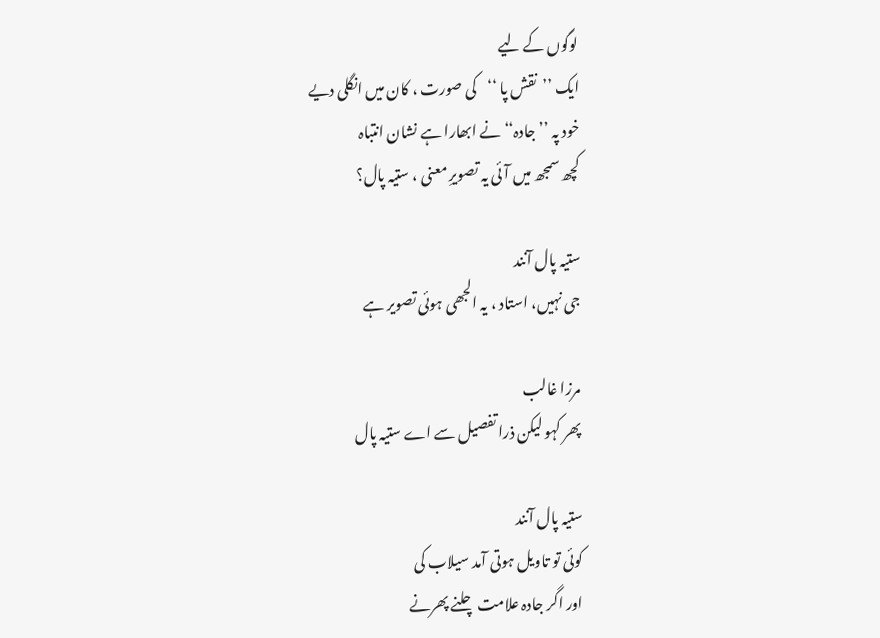لوگوں کے لیے
ایک ’’نقش پا ‘‘کی صورت ، کان میں انگلی دیے
خود پہ ’’جادہ‘‘ نے ابھارا ہے نشان انتباہ
کچھ سمجھ میں آئی یہ تصویرِ معنی ، ستیہ پال؟

ستیہ پال آنند
جی نہیں، استاد ، یہ الجھی ہوئی تصویر ہے

مرزا غالب
پھر کہو لیکن ذرا تفصیل سے اے ستیہ پال

ستیہ پال آنند
کوئی تو تاویل ہوتی آمد سیلاب کی
اور اگر جادہ علامت چلنے پھرنے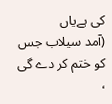کی ہےیاں
(آمد سیلاب جس کو ختم کر دے گی ،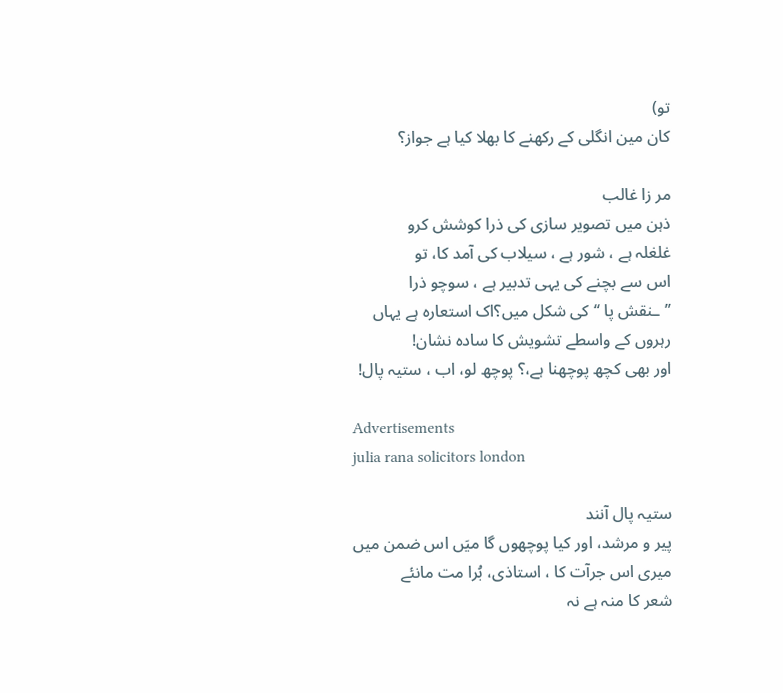تو)
کان مین انگلی کے رکھنے کا بھلا کیا ہے جواز؟

مر زا غالب
ذہن میں تصویر سازی کی ذرا کوشش کرو
غلغلہ ہے ، شور ہے ، سیلاب کی آمد کا، تو
اس سے بچنے کی یہی تدبیر ہے ، سوچو ذرا
’’ـنقش پا ‘‘کی شکل میں؟اک استعارہ ہے یہاں
رہروں کے واسطے تشویش کا سادہ نشان!
اور بھی کچھ پوچھنا ہے،؟ پوچھ لو، اب ، ستیہ پال!

Advertisements
julia rana solicitors london

ستیہ پال آنند
پیر و مرشد، اور کیا پوچھوں گا میَں اس ضمن میں
میری اس جرآت کا ، استاذی، بُرا مت مانئے
شعر کا منہ ہے نہ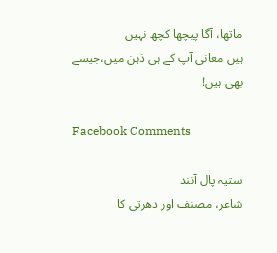ماتھا، آگا پیچھا کچھ نہیں
ہیں معانی آپ کے ہی ذہن میں،جیسے بھی ہیں!

Facebook Comments

ستیہ پال آنند
شاعر، مصنف اور دھرتی کا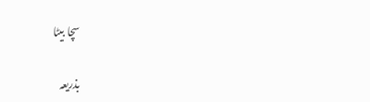سچا بیٹا

بذریعہ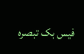فیس بک تبصرہ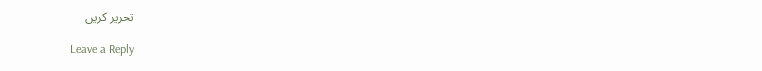تحریر کریں

Leave a Reply